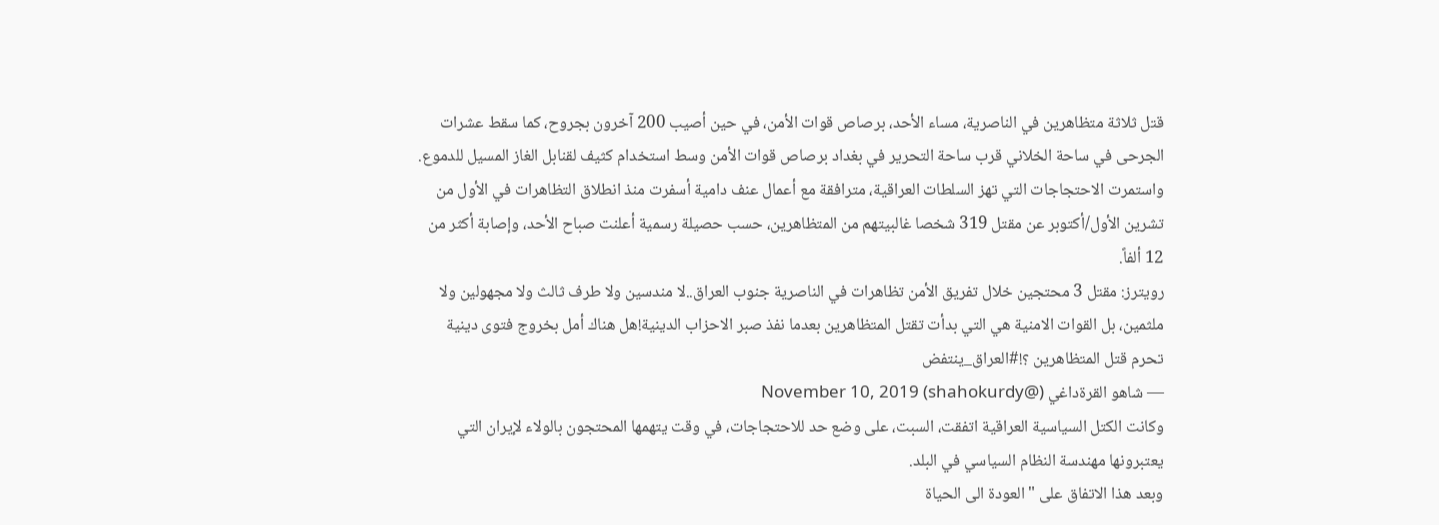قتل ثلاثة متظاهرين في الناصرية، مساء الأحد، برصاص قوات الأمن، في حين أصيب 200 آخرون بجروح، كما سقط عشرات الجرحى في ساحة الخلاني قرب ساحة التحرير في بغداد برصاص قوات الأمن وسط استخدام كثيف لقنابل الغاز المسيل للدموع.
واستمرت الاحتجاجات التي تهز السلطات العراقية، مترافقة مع أعمال عنف دامية أسفرت منذ انطلاق التظاهرات في الأول من تشرين الأول/أكتوبر عن مقتل 319 شخصا غالبيتهم من المتظاهرين، حسب حصيلة رسمية أعلنت صباح الأحد، وإصابة أكثر من 12 ألفاً.
رويترز: مقتل 3 محتجين خلال تفريق الأمن تظاهرات في الناصرية جنوب العراق..لا مندسين ولا طرف ثالث ولا مجهولين ولا ملثمين، بل القوات الامنية هي التي بدأت تقتل المتظاهرين بعدما نفذ صبر الاحزاب الدينية!هل هناك أمل بخروج فتوى دينية تحرم قتل المتظاهرين ؟!#العراق_ينتفض
— شاهو القرةداغي (@shahokurdy) November 10, 2019
وكانت الكتل السياسية العراقية اتفقت، السبت، على وضع حد للاحتجاجات، في وقت يتهمها المحتجون بالولاء لإيران التي يعتبرونها مهندسة النظام السياسي في البلد.
وبعد هذا الاتفاق على "العودة الى الحياة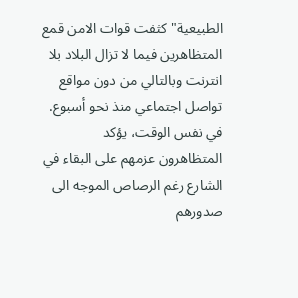الطبيعية" كثفت قوات الامن قمع المتظاهرين فيما لا تزال البلاد بلا انترنت وبالتالي من دون مواقع تواصل اجتماعي منذ نحو أسبوع.
في نفس الوقت، يؤكد المتظاهرون عزمهم على البقاء في الشارع رغم الرصاص الموجه الى صدورهم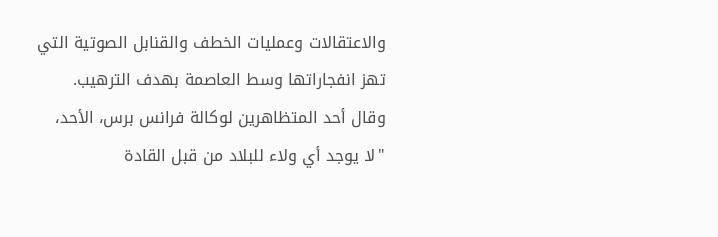والاعتقالات وعمليات الخطف والقنابل الصوتية التي تهز انفجاراتها وسط العاصمة بهدف الترهيب.
وقال أحد المتظاهرين لوكالة فرانس برس، الأحد، "لا يوجد أي ولاء للبلاد من قبل القادة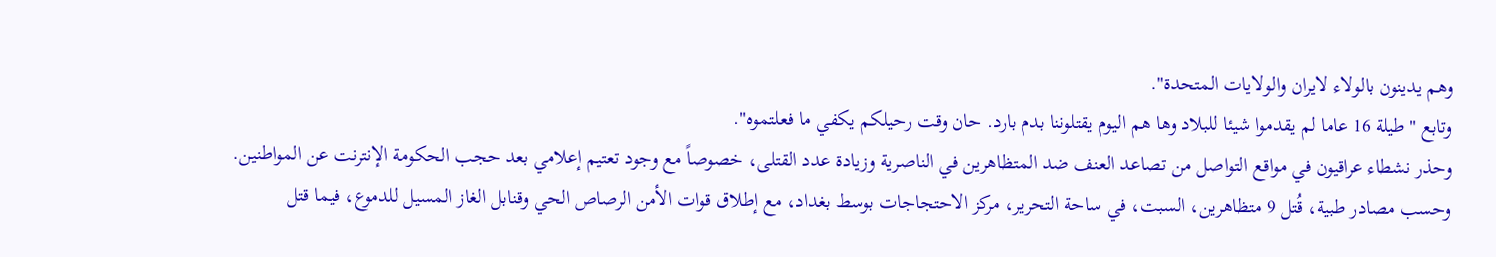وهم يدينون بالولاء لايران والولايات المتحدة".
وتابع "طيلة 16 عاما لم يقدموا شيئا للبلاد وها هم اليوم يقتلوننا بدم بارد. حان وقت رحيلكم يكفي ما فعلتموه".
وحذر نشطاء عراقيون في مواقع التواصل من تصاعد العنف ضد المتظاهرين في الناصرية وزيادة عدد القتلى، خصوصاً مع وجود تعتيم إعلامي بعد حجب الحكومة الإنترنت عن المواطنين.
وحسب مصادر طبية، قُتل 9 متظاهرين، السبت، في ساحة التحرير، مركز الاحتجاجات بوسط بغداد، مع إطلاق قوات الأمن الرصاص الحي وقنابل الغاز المسيل للدموع، فيما قتل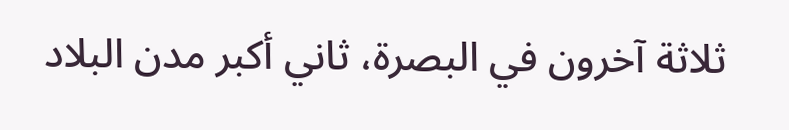ثلاثة آخرون في البصرة، ثاني أكبر مدن البلاد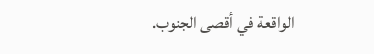الواقعة في أقصى الجنوب.